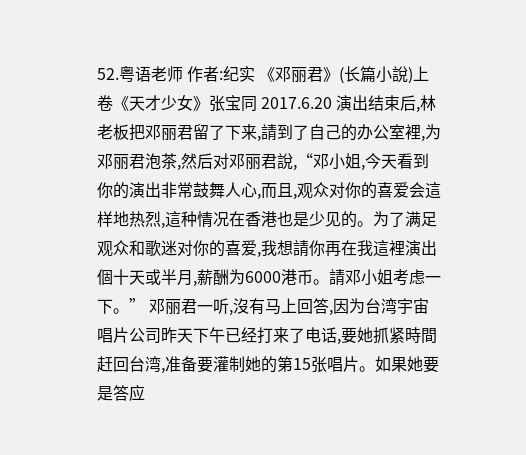52.粤语老师 作者:纪实 《邓丽君》(长篇小說)上卷《天才少女》张宝同 2017.6.20 演出结束后,林老板把邓丽君留了下来,請到了自己的办公室裡,为邓丽君泡茶,然后对邓丽君說,“邓小姐,今天看到你的演出非常鼓舞人心,而且,观众对你的喜爱会這样地热烈,這种情况在香港也是少见的。为了满足观众和歌迷对你的喜爱,我想請你再在我這裡演出個十天或半月,薪酬为6000港币。請邓小姐考虑一下。” 邓丽君一听,沒有马上回答,因为台湾宇宙唱片公司昨天下午已经打来了电话,要她抓紧時間赶回台湾,准备要灌制她的第15张唱片。如果她要是答应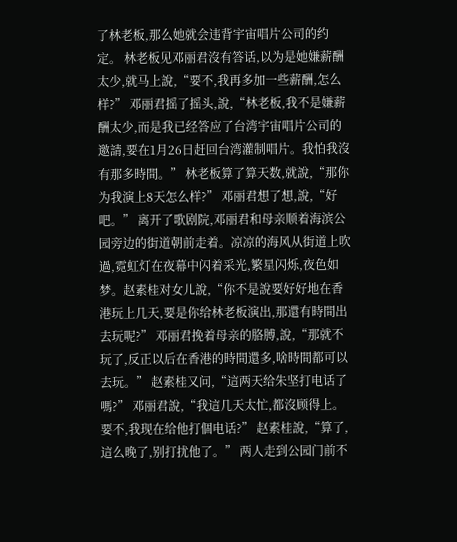了林老板,那么她就会违背宇宙唱片公司的约定。 林老板见邓丽君沒有答话,以为是她嫌薪酬太少,就马上說,“要不,我再多加一些薪酬,怎么样?” 邓丽君摇了摇头,說,“林老板,我不是嫌薪酬太少,而是我已经答应了台湾宇宙唱片公司的邀請,要在1月26日赶回台湾灌制唱片。我怕我沒有那多時間。” 林老板算了算天数,就說,“那你为我演上8天怎么样?” 邓丽君想了想,說,“好吧。” 离开了歌剧院,邓丽君和母亲顺着海滨公园旁边的街道朝前走着。凉凉的海风从街道上吹過,霓虹灯在夜幕中闪着采光,繁星闪烁,夜色如梦。赵素桂对女儿說,“你不是說要好好地在香港玩上几天,要是你给林老板演出,那還有時間出去玩呢?” 邓丽君挽着母亲的胳膊,說,“那就不玩了,反正以后在香港的時間還多,啥時間都可以去玩。” 赵素桂又问,“這两天给朱坚打电话了嗎?” 邓丽君說,“我這几天太忙,都沒顾得上。要不,我现在给他打個电话?” 赵素桂說,“算了,這么晚了,别打扰他了。” 两人走到公园门前不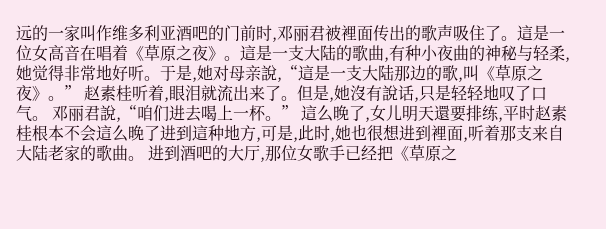远的一家叫作维多利亚酒吧的门前时,邓丽君被裡面传出的歌声吸住了。這是一位女高音在唱着《草原之夜》。這是一支大陆的歌曲,有种小夜曲的神秘与轻柔,她觉得非常地好听。于是,她对母亲說,“這是一支大陆那边的歌,叫《草原之夜》。” 赵素桂听着,眼泪就流出来了。但是,她沒有說话,只是轻轻地叹了口气。 邓丽君說,“咱们进去喝上一杯。” 這么晚了,女儿明天還要排练,平时赵素桂根本不会這么晚了进到這种地方,可是,此时,她也很想进到裡面,听着那支来自大陆老家的歌曲。 进到酒吧的大厅,那位女歌手已经把《草原之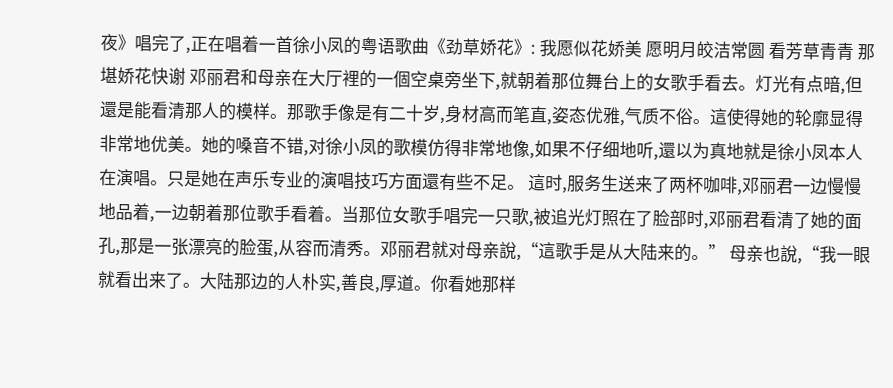夜》唱完了,正在唱着一首徐小凤的粤语歌曲《劲草娇花》: 我愿似花娇美 愿明月皎洁常圆 看芳草青青 那堪娇花快谢 邓丽君和母亲在大厅裡的一個空桌旁坐下,就朝着那位舞台上的女歌手看去。灯光有点暗,但還是能看清那人的模样。那歌手像是有二十岁,身材高而笔直,姿态优雅,气质不俗。這使得她的轮廓显得非常地优美。她的嗓音不错,对徐小凤的歌模仿得非常地像,如果不仔细地听,還以为真地就是徐小凤本人在演唱。只是她在声乐专业的演唱技巧方面還有些不足。 這时,服务生送来了两杯咖啡,邓丽君一边慢慢地品着,一边朝着那位歌手看着。当那位女歌手唱完一只歌,被追光灯照在了脸部时,邓丽君看清了她的面孔,那是一张漂亮的脸蛋,从容而清秀。邓丽君就对母亲說,“這歌手是从大陆来的。” 母亲也說,“我一眼就看出来了。大陆那边的人朴实,善良,厚道。你看她那样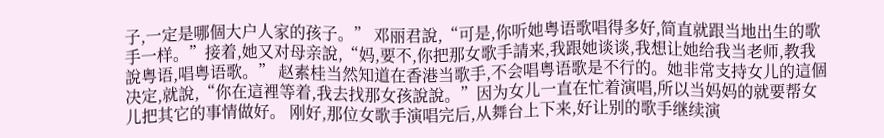子,一定是哪個大户人家的孩子。” 邓丽君說,“可是,你听她粤语歌唱得多好,简直就跟当地出生的歌手一样。”接着,她又对母亲說,“妈,要不,你把那女歌手請来,我跟她谈谈,我想让她给我当老师,教我說粤语,唱粤语歌。” 赵素桂当然知道在香港当歌手,不会唱粤语歌是不行的。她非常支持女儿的這個决定,就說,“你在這裡等着,我去找那女孩說說。”因为女儿一直在忙着演唱,所以当妈妈的就要帮女儿把其它的事情做好。 刚好,那位女歌手演唱完后,从舞台上下来,好让别的歌手继续演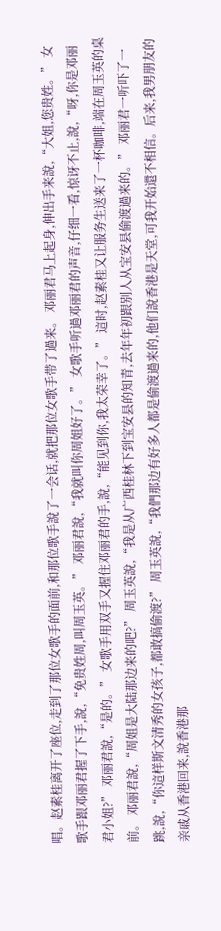唱。赵素桂离开了座位,走到了那位女歌手的面前,和那位歌手說了一会话,就把那位女歌手带了過来。 邓丽君马上起身,伸出手来說,“大姐,您贵姓。” 女歌手跟邓丽君握了下手,說,“免贵姓周,叫周玉英。” 邓丽君說,“我就叫你周姐好了。” 女歌手听過邓丽君的声音,仔细一看,惊讶不止,說,“呀,你是邓丽君小姐?” 邓丽君說,“是的。” 女歌手用双手又握住邓丽君的手,說,“能见到你,我太荣幸了。” 這时,赵素桂又让服务生送来了一杯咖啡,端在周玉英的桌前。 邓丽君說,“周姐是大陆那边来的吧?” 周玉英說,“我是从广西桂林下到宝安县的知青,去年年初跟别人从宝安县偷渡過来的。” 邓丽君一听吓了一跳,說,“你這样斯文清秀的女孩子,都敢搞偷渡?” 周玉英說,“我們那边有好多人都是偷渡過来的,他们說香港是天堂,可我开始還不相信。后来,我男朋友的亲戚从香港回来,說香港那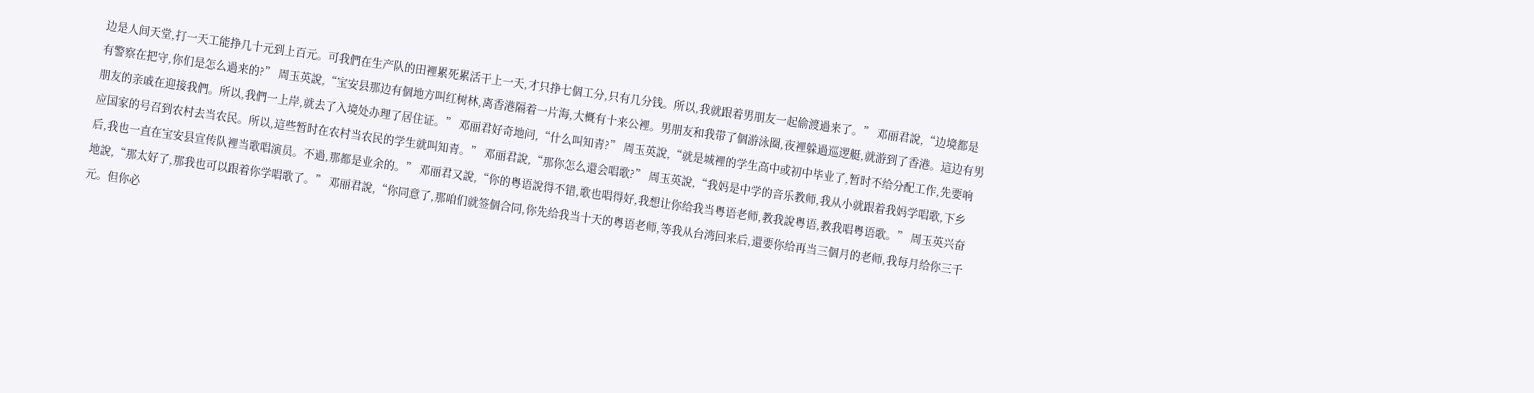边是人间天堂,打一天工能挣几十元到上百元。可我們在生产队的田裡累死累活干上一天,才只挣七個工分,只有几分钱。所以,我就跟着男朋友一起偷渡過来了。” 邓丽君說,“边境都是有警察在把守,你们是怎么過来的?” 周玉英說,“宝安县那边有個地方叫红树林,离香港隔着一片海,大概有十来公裡。男朋友和我带了個游泳圈,夜裡躲過巡逻艇,就游到了香港。這边有男朋友的亲戚在迎接我們。所以,我們一上岸,就去了入境处办理了居住证。” 邓丽君好奇地问,“什么叫知青?” 周玉英說,“就是城裡的学生高中或初中毕业了,暂时不给分配工作,先要响应国家的号召到农村去当农民。所以,這些暂时在农村当农民的学生就叫知青。” 邓丽君說,“那你怎么還会唱歌?” 周玉英說,“我妈是中学的音乐教师,我从小就跟着我妈学唱歌,下乡后,我也一直在宝安县宣传队裡当歌唱演员。不過,那都是业余的。” 邓丽君又說,“你的粤语說得不错,歌也唱得好,我想让你给我当粤语老师,教我說粤语,教我唱粤语歌。” 周玉英兴奋地說,“那太好了,那我也可以跟着你学唱歌了。” 邓丽君說,“你同意了,那咱们就签個合同,你先给我当十天的粤语老师,等我从台湾回来后,還要你给再当三個月的老师,我每月给你三千元。但你必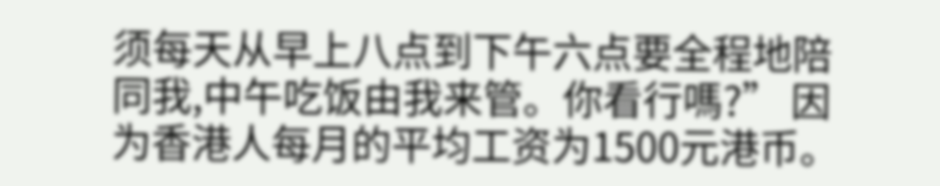须每天从早上八点到下午六点要全程地陪同我,中午吃饭由我来管。你看行嗎?” 因为香港人每月的平均工资为1500元港币。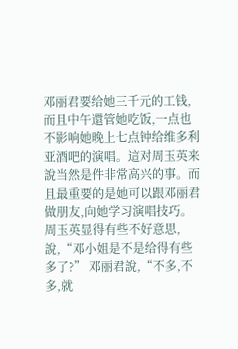邓丽君要给她三千元的工钱,而且中午還管她吃饭,一点也不影响她晚上七点钟给维多利亚酒吧的演唱。這对周玉英来說当然是件非常高兴的事。而且最重要的是她可以跟邓丽君做朋友,向她学习演唱技巧。周玉英显得有些不好意思,說,“邓小姐是不是给得有些多了?” 邓丽君說,“不多,不多,就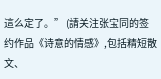這么定了。” (請关注张宝同的签约作品《诗意的情感》,包括精短散文、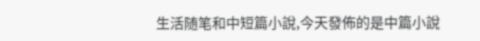生活随笔和中短篇小說,今天發佈的是中篇小說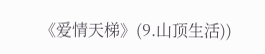《爱情天梯》(9.山顶生活))